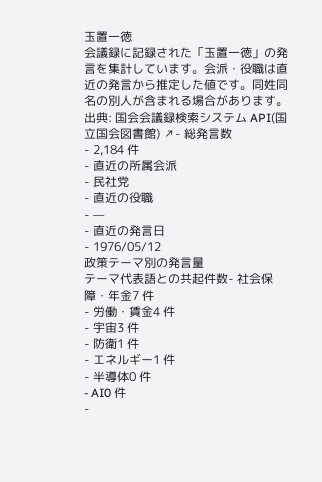玉置一徳
会議録に記録された「玉置一徳」の発言を集計しています。会派・役職は直近の発言から推定した値です。同姓同名の別人が含まれる場合があります。
出典: 国会会議録検索システム API(国立国会図書館) ↗- 総発言数
- 2,184 件
- 直近の所属会派
- 民社党
- 直近の役職
- —
- 直近の発言日
- 1976/05/12
政策テーマ別の発言量
テーマ代表語との共起件数- 社会保障・年金7 件
- 労働・賃金4 件
- 宇宙3 件
- 防衛1 件
- エネルギー1 件
- 半導体0 件
- AI0 件
-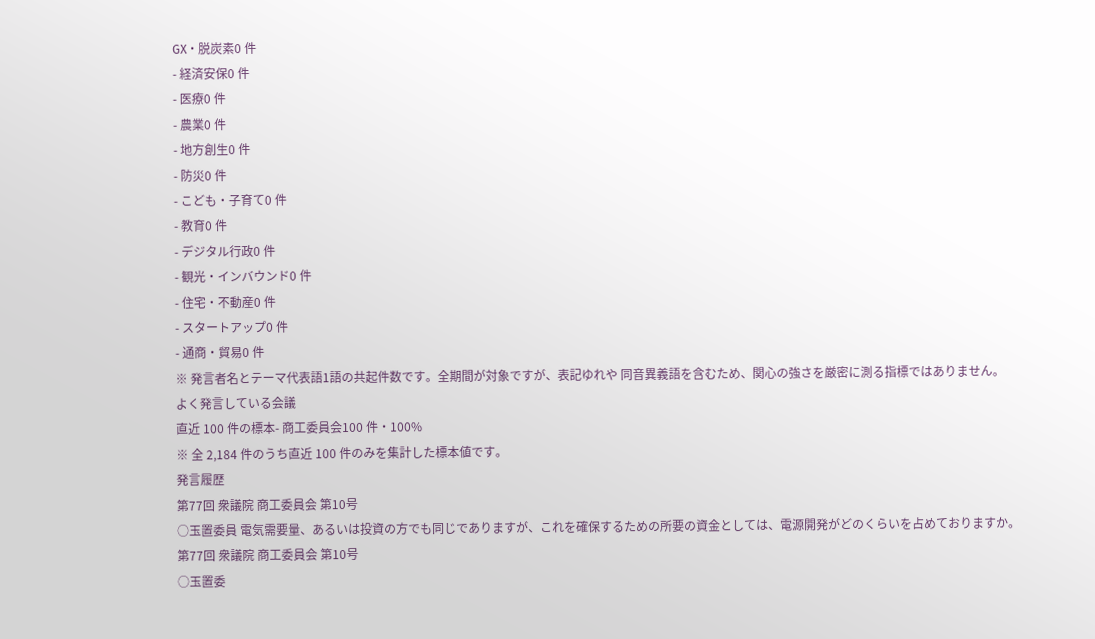GX・脱炭素0 件
- 経済安保0 件
- 医療0 件
- 農業0 件
- 地方創生0 件
- 防災0 件
- こども・子育て0 件
- 教育0 件
- デジタル行政0 件
- 観光・インバウンド0 件
- 住宅・不動産0 件
- スタートアップ0 件
- 通商・貿易0 件
※ 発言者名とテーマ代表語1語の共起件数です。全期間が対象ですが、表記ゆれや 同音異義語を含むため、関心の強さを厳密に測る指標ではありません。
よく発言している会議
直近 100 件の標本- 商工委員会100 件・100%
※ 全 2,184 件のうち直近 100 件のみを集計した標本値です。
発言履歴
第77回 衆議院 商工委員会 第10号
○玉置委員 電気需要量、あるいは投資の方でも同じでありますが、これを確保するための所要の資金としては、電源開発がどのくらいを占めておりますか。
第77回 衆議院 商工委員会 第10号
○玉置委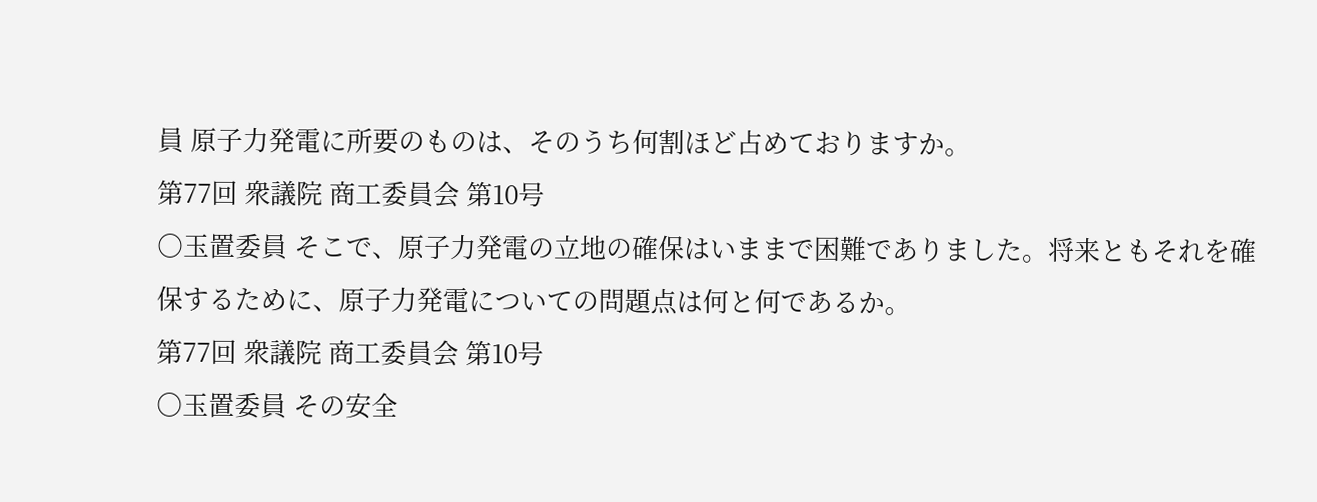員 原子力発電に所要のものは、そのうち何割ほど占めておりますか。
第77回 衆議院 商工委員会 第10号
○玉置委員 そこで、原子力発電の立地の確保はいままで困難でありました。将来ともそれを確保するために、原子力発電についての問題点は何と何であるか。
第77回 衆議院 商工委員会 第10号
○玉置委員 その安全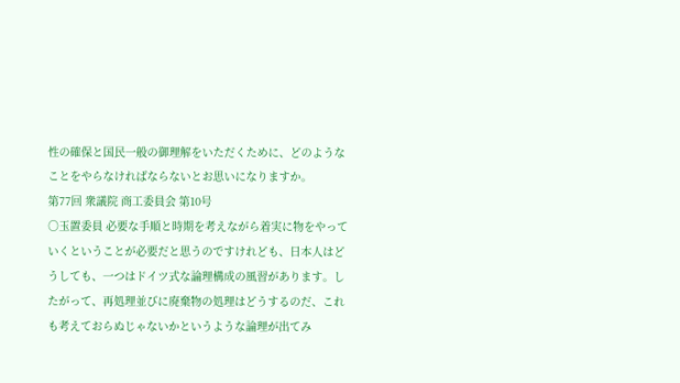性の確保と国民一般の御理解をいただくために、どのようなことをやらなければならないとお思いになりますか。
第77回 衆議院 商工委員会 第10号
○玉置委員 必要な手順と時期を考えながら着実に物をやっていくということが必要だと思うのですけれども、日本人はどうしても、一つはドイツ式な論理構成の風習があります。したがって、再処理並びに廃棄物の処理はどうするのだ、これも考えておらぬじゃないかというような論理が出てみ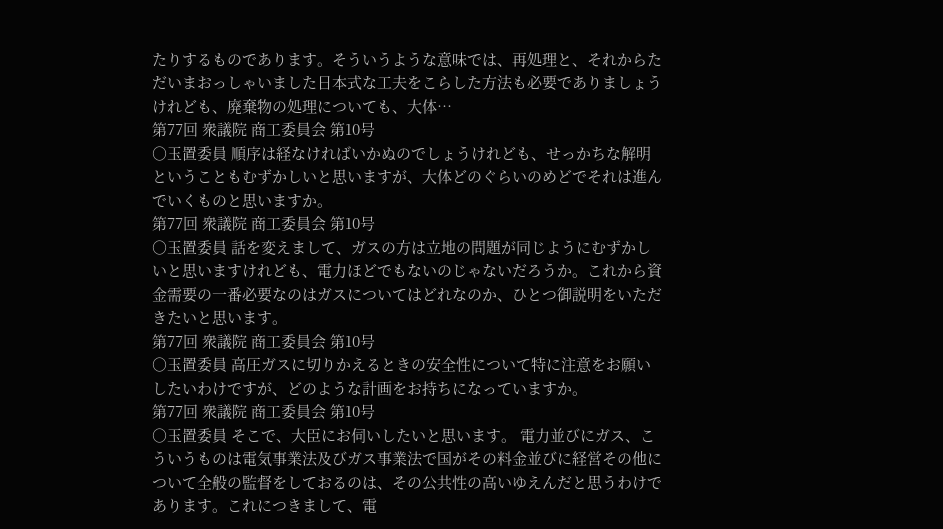たりするものであります。そういうような意味では、再処理と、それからただいまおっしゃいました日本式な工夫をこらした方法も必要でありましょうけれども、廃棄物の処理についても、大体…
第77回 衆議院 商工委員会 第10号
○玉置委員 順序は経なければいかぬのでしょうけれども、せっかちな解明ということもむずかしいと思いますが、大体どのぐらいのめどでそれは進んでいくものと思いますか。
第77回 衆議院 商工委員会 第10号
○玉置委員 話を変えまして、ガスの方は立地の問題が同じようにむずかしいと思いますけれども、電力ほどでもないのじゃないだろうか。これから資金需要の一番必要なのはガスについてはどれなのか、ひとつ御説明をいただきたいと思います。
第77回 衆議院 商工委員会 第10号
○玉置委員 高圧ガスに切りかえるときの安全性について特に注意をお願いしたいわけですが、どのような計画をお持ちになっていますか。
第77回 衆議院 商工委員会 第10号
○玉置委員 そこで、大臣にお伺いしたいと思います。 電力並びにガス、こういうものは電気事業法及びガス事業法で国がその料金並びに経営その他について全般の監督をしておるのは、その公共性の高いゆえんだと思うわけであります。これにつきまして、電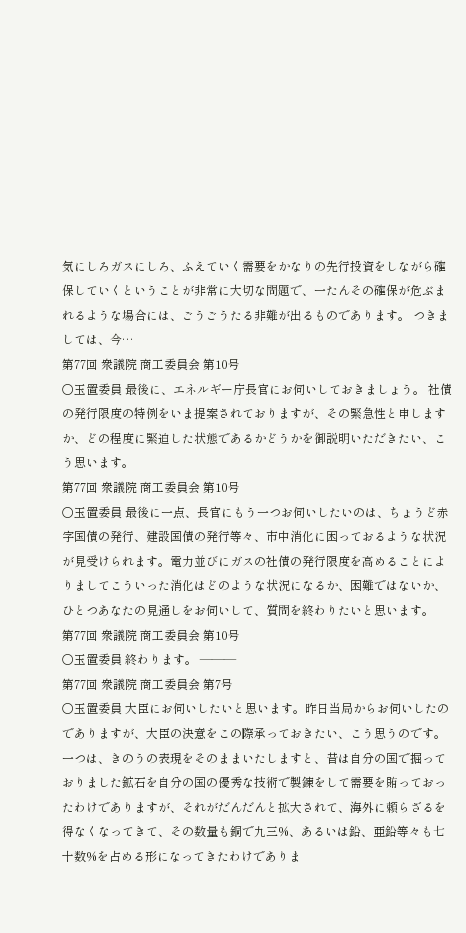気にしろガスにしろ、ふえていく需要をかなりの先行投資をしながら確保していくということが非常に大切な問題で、一たんその確保が危ぶまれるような場合には、ごうごうたる非難が出るものであります。 つきましては、今…
第77回 衆議院 商工委員会 第10号
○玉置委員 最後に、エネルギー庁長官にお伺いしておきましょう。 社債の発行限度の特例をいま提案されておりますが、その緊急性と申しますか、どの程度に緊迫した状態であるかどうかを御説明いただきたい、こう思います。
第77回 衆議院 商工委員会 第10号
○玉置委員 最後に一点、長官にもう一つお伺いしたいのは、ちょうど赤字国債の発行、建設国債の発行等々、市中消化に困っておるような状況が見受けられます。電力並びにガスの社債の発行限度を高めることによりましてこういった消化はどのような状況になるか、困難ではないか、ひとつあなたの見通しをお伺いして、質問を終わりたいと思います。
第77回 衆議院 商工委員会 第10号
○玉置委員 終わります。 ———
第77回 衆議院 商工委員会 第7号
○玉置委員 大臣にお伺いしたいと思います。昨日当局からお伺いしたのでありますが、大臣の決意をこの際承っておきたい、こう思うのです。 一つは、きのうの表現をそのままいたしますと、昔は自分の国で掘っておりました鉱石を自分の国の優秀な技術で製錬をして需要を賄っておったわけでありますが、それがだんだんと拡大されて、海外に頼らざるを得なくなってきて、その数量も銅で九三%、あるいは鉛、亜鉛等々も七十数%を占める形になってきたわけでありま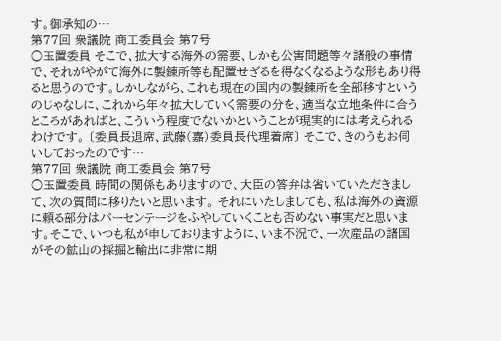す。御承知の…
第77回 衆議院 商工委員会 第7号
○玉置委員 そこで、拡大する海外の需要、しかも公害問題等々諸般の事情で、それがやがて海外に製錬所等も配置せざるを得なくなるような形もあり得ると思うのです。しかしながら、これも現在の国内の製錬所を全部移すというのじゃなしに、これから年々拡大していく需要の分を、適当な立地条件に合うところがあればと、こういう程度でないかということが現実的には考えられるわけです。 〔委員長退席、武藤(嘉)委員長代理着席〕 そこで、きのうもお伺いしておったのです…
第77回 衆議院 商工委員会 第7号
○玉置委員 時間の関係もありますので、大臣の答弁は省いていただきまして、次の質問に移りたいと思います。 それにいたしましても、私は海外の資源に頼る部分はパーセンテージをふやしていくことも否めない事実だと思います。そこで、いつも私が申しておりますように、いま不況で、一次産品の諸国がその鉱山の採掘と輸出に非常に期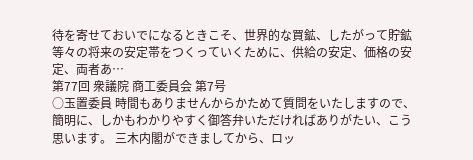待を寄せておいでになるときこそ、世界的な買鉱、したがって貯鉱等々の将来の安定帯をつくっていくために、供給の安定、価格の安定、両者あ…
第77回 衆議院 商工委員会 第7号
○玉置委員 時間もありませんからかためて質問をいたしますので、簡明に、しかもわかりやすく御答弁いただければありがたい、こう思います。 三木内閣ができましてから、ロッ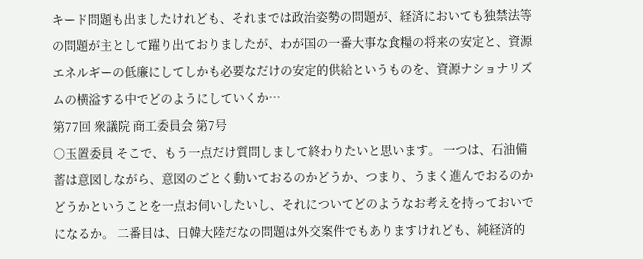キード問題も出ましたけれども、それまでは政治姿勢の問題が、経済においても独禁法等の問題が主として躍り出ておりましたが、わが国の一番大事な食糧の将来の安定と、資源エネルギーの低廉にしてしかも必要なだけの安定的供給というものを、資源ナショナリズムの横溢する中でどのようにしていくか…
第77回 衆議院 商工委員会 第7号
○玉置委員 そこで、もう一点だけ質問しまして終わりたいと思います。 一つは、石油備蓄は意図しながら、意図のごとく動いておるのかどうか、つまり、うまく進んでおるのかどうかということを一点お伺いしたいし、それについてどのようなお考えを持っておいでになるか。 二番目は、日韓大陸だなの問題は外交案件でもありますけれども、純経済的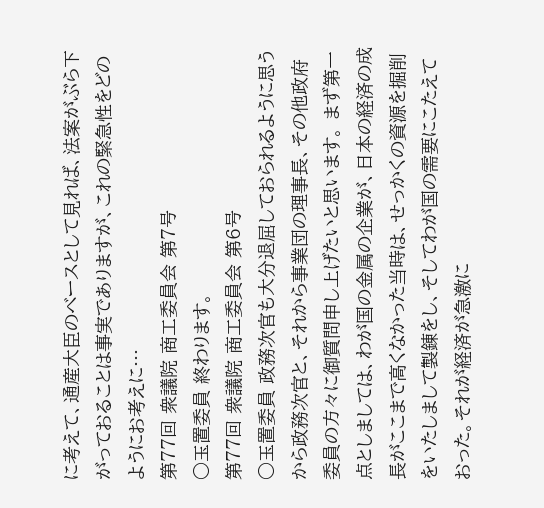に考えて、通産大臣のベースとして見れば、法案がぶら下がっておることは事実でありますが、これの緊急性をどのようにお考えに…
第77回 衆議院 商工委員会 第7号
○玉置委員 終わります。
第77回 衆議院 商工委員会 第6号
○玉置委員 政務次官も大分退屈しておられるように思うから政務次官と、それから事業団の理事長、その他政府委員の方々に御質問申し上げたいと思います。 まず第一点としましては、わが国の金属の企業が、日本の経済の成長がここまで高くなかった当時は、せっかくの資源を掘削をいたしまして製錬をし、そしてわが国の需要にこたえておった。それが経済が急激に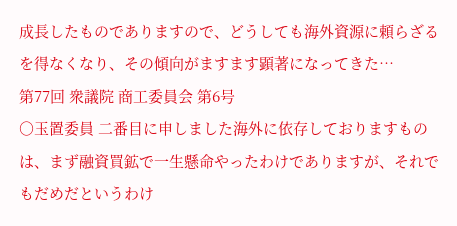成長したものでありますので、どうしても海外資源に頼らざるを得なくなり、その傾向がますます顕著になってきた…
第77回 衆議院 商工委員会 第6号
○玉置委員 二番目に申しました海外に依存しておりますものは、まず融資買鉱で一生懸命やったわけでありますが、それでもだめだというわけ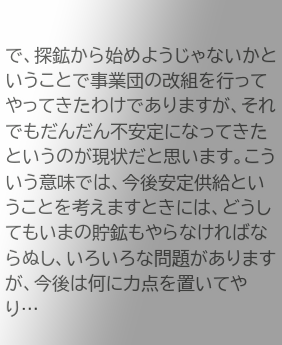で、探鉱から始めようじゃないかということで事業団の改組を行ってやってきたわけでありますが、それでもだんだん不安定になってきたというのが現状だと思います。こういう意味では、今後安定供給ということを考えますときには、どうしてもいまの貯鉱もやらなければならぬし、いろいろな問題がありますが、今後は何に力点を置いてやり…